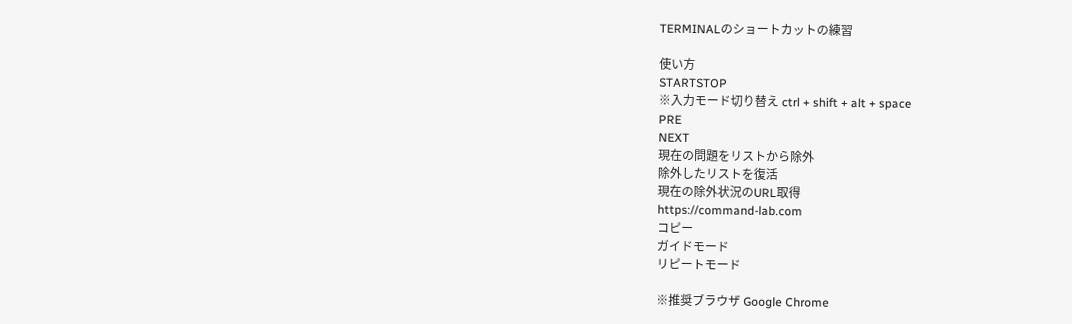TERMINALのショートカットの練習

使い方
STARTSTOP
※入力モード切り替え ctrl + shift + alt + space
PRE
NEXT
現在の問題をリストから除外
除外したリストを復活
現在の除外状況のURL取得
https://command-lab.com
コピー
ガイドモード
リピートモード

※推奨ブラウザ Google Chrome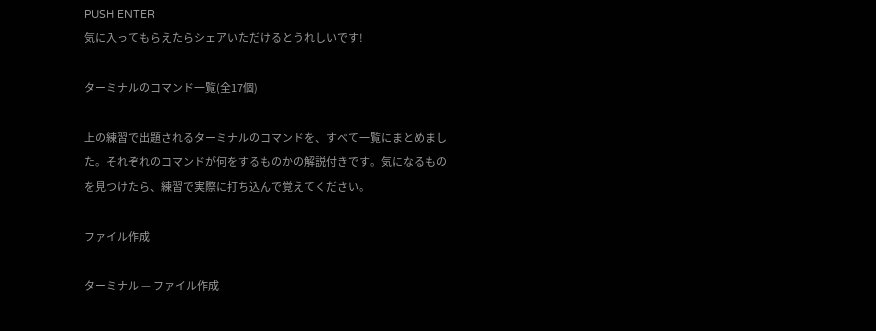PUSH ENTER
気に入ってもらえたらシェアいただけるとうれしいです!

ターミナルのコマンド一覧(全17個)

上の練習で出題されるターミナルのコマンドを、すべて一覧にまとめました。それぞれのコマンドが何をするものかの解説付きです。気になるものを見つけたら、練習で実際に打ち込んで覚えてください。

ファイル作成

ターミナル — ファイル作成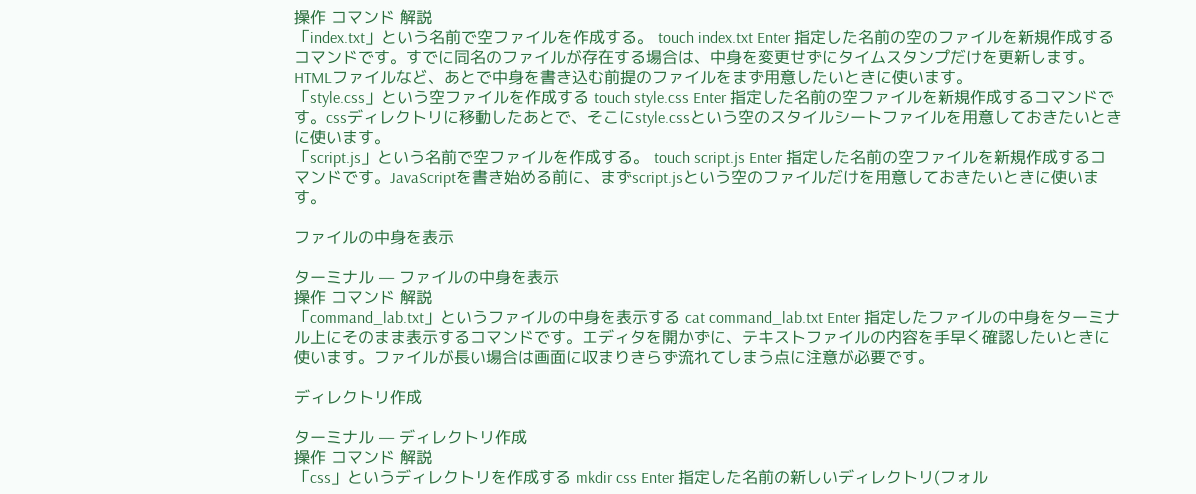操作 コマンド 解説
「index.txt」という名前で空ファイルを作成する。 touch index.txt Enter 指定した名前の空のファイルを新規作成するコマンドです。すでに同名のファイルが存在する場合は、中身を変更せずにタイムスタンプだけを更新します。HTMLファイルなど、あとで中身を書き込む前提のファイルをまず用意したいときに使います。
「style.css」という空ファイルを作成する touch style.css Enter 指定した名前の空ファイルを新規作成するコマンドです。cssディレクトリに移動したあとで、そこにstyle.cssという空のスタイルシートファイルを用意しておきたいときに使います。
「script.js」という名前で空ファイルを作成する。 touch script.js Enter 指定した名前の空ファイルを新規作成するコマンドです。JavaScriptを書き始める前に、まずscript.jsという空のファイルだけを用意しておきたいときに使います。

ファイルの中身を表示

ターミナル — ファイルの中身を表示
操作 コマンド 解説
「command_lab.txt」というファイルの中身を表示する cat command_lab.txt Enter 指定したファイルの中身をターミナル上にそのまま表示するコマンドです。エディタを開かずに、テキストファイルの内容を手早く確認したいときに使います。ファイルが長い場合は画面に収まりきらず流れてしまう点に注意が必要です。

ディレクトリ作成

ターミナル — ディレクトリ作成
操作 コマンド 解説
「css」というディレクトリを作成する mkdir css Enter 指定した名前の新しいディレクトリ(フォル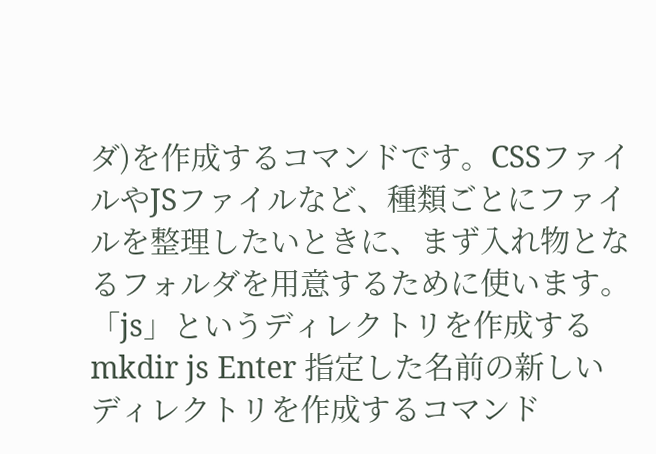ダ)を作成するコマンドです。CSSファイルやJSファイルなど、種類ごとにファイルを整理したいときに、まず入れ物となるフォルダを用意するために使います。
「js」というディレクトリを作成する mkdir js Enter 指定した名前の新しいディレクトリを作成するコマンド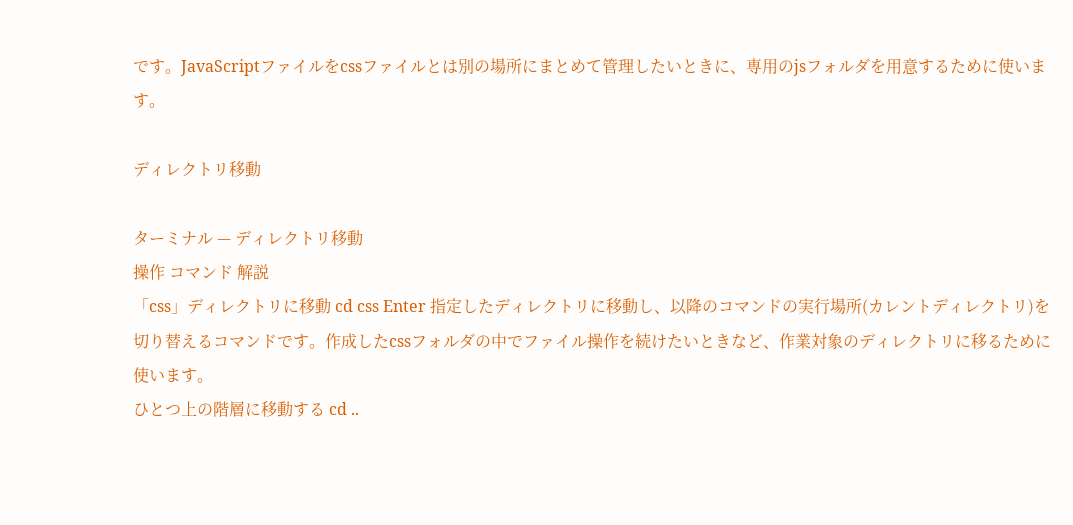です。JavaScriptファイルをcssファイルとは別の場所にまとめて管理したいときに、専用のjsフォルダを用意するために使います。

ディレクトリ移動

ターミナル — ディレクトリ移動
操作 コマンド 解説
「css」ディレクトリに移動 cd css Enter 指定したディレクトリに移動し、以降のコマンドの実行場所(カレントディレクトリ)を切り替えるコマンドです。作成したcssフォルダの中でファイル操作を続けたいときなど、作業対象のディレクトリに移るために使います。
ひとつ上の階層に移動する cd ..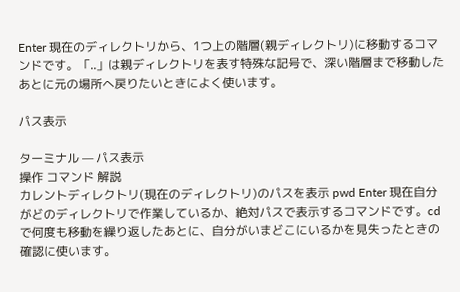Enter 現在のディレクトリから、1つ上の階層(親ディレクトリ)に移動するコマンドです。「..」は親ディレクトリを表す特殊な記号で、深い階層まで移動したあとに元の場所へ戻りたいときによく使います。

パス表示

ターミナル — パス表示
操作 コマンド 解説
カレントディレクトリ(現在のディレクトリ)のパスを表示 pwd Enter 現在自分がどのディレクトリで作業しているか、絶対パスで表示するコマンドです。cdで何度も移動を繰り返したあとに、自分がいまどこにいるかを見失ったときの確認に使います。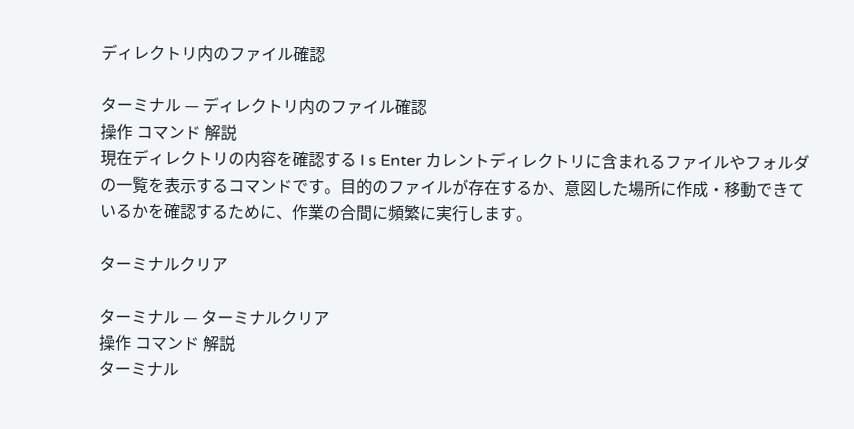ディレクトリ内のファイル確認

ターミナル — ディレクトリ内のファイル確認
操作 コマンド 解説
現在ディレクトリの内容を確認する l s Enter カレントディレクトリに含まれるファイルやフォルダの一覧を表示するコマンドです。目的のファイルが存在するか、意図した場所に作成・移動できているかを確認するために、作業の合間に頻繁に実行します。

ターミナルクリア

ターミナル — ターミナルクリア
操作 コマンド 解説
ターミナル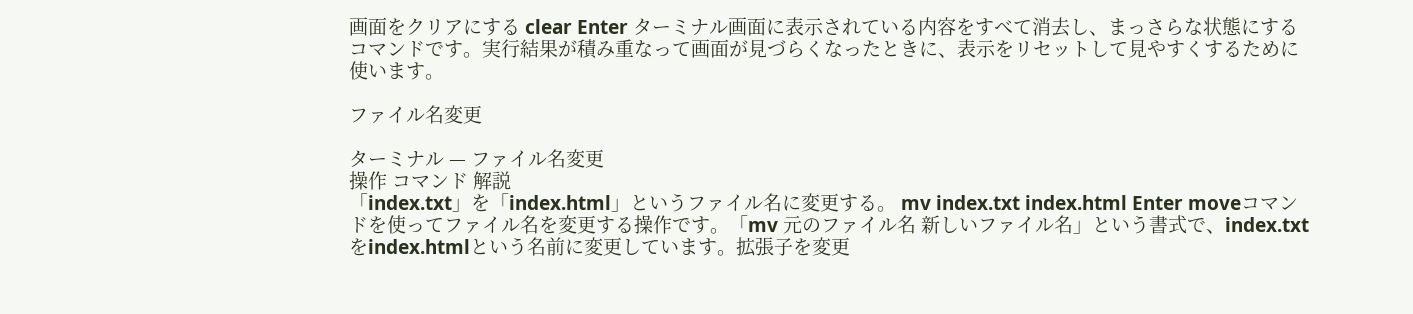画面をクリアにする clear Enter ターミナル画面に表示されている内容をすべて消去し、まっさらな状態にするコマンドです。実行結果が積み重なって画面が見づらくなったときに、表示をリセットして見やすくするために使います。

ファイル名変更

ターミナル — ファイル名変更
操作 コマンド 解説
「index.txt」を「index.html」というファイル名に変更する。 mv index.txt index.html Enter moveコマンドを使ってファイル名を変更する操作です。「mv 元のファイル名 新しいファイル名」という書式で、index.txtをindex.htmlという名前に変更しています。拡張子を変更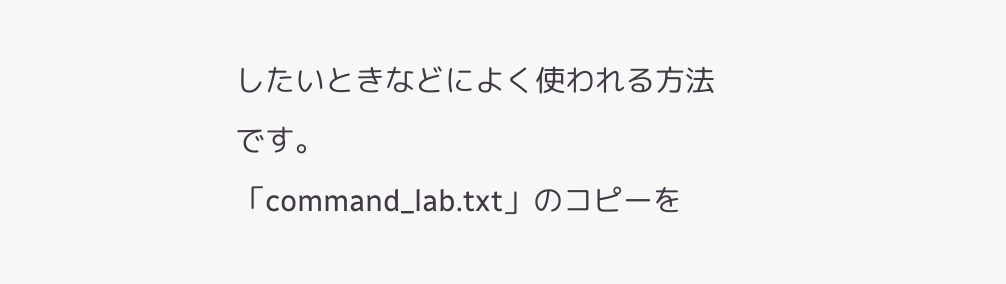したいときなどによく使われる方法です。
「command_lab.txt」のコピーを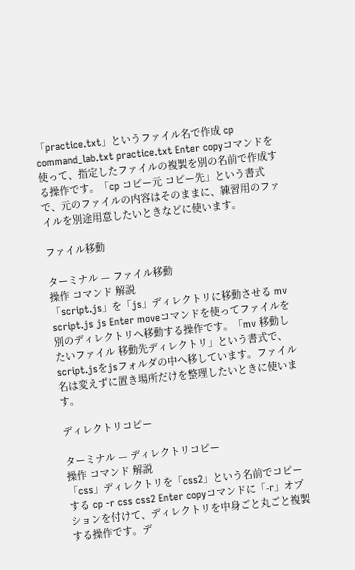「practice.txt」というファイル名で作成 cp command_lab.txt practice.txt Enter copyコマンドを使って、指定したファイルの複製を別の名前で作成する操作です。「cp コピー元 コピー先」という書式で、元のファイルの内容はそのままに、練習用のファイルを別途用意したいときなどに使います。

ファイル移動

ターミナル — ファイル移動
操作 コマンド 解説
「script.js」を「js」ディレクトリに移動させる mv script.js js Enter moveコマンドを使ってファイルを別のディレクトリへ移動する操作です。「mv 移動したいファイル 移動先ディレクトリ」という書式で、script.jsをjsフォルダの中へ移しています。ファイル名は変えずに置き場所だけを整理したいときに使います。

ディレクトリコピー

ターミナル — ディレクトリコピー
操作 コマンド 解説
「css」ディレクトリを「css2」という名前でコピーする cp -r css css2 Enter copyコマンドに「-r」オプションを付けて、ディレクトリを中身ごと丸ごと複製する操作です。デ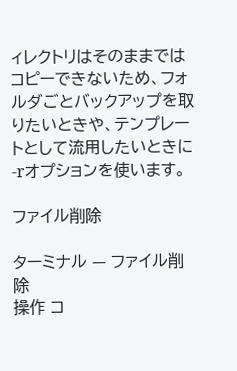ィレクトリはそのままではコピーできないため、フォルダごとバックアップを取りたいときや、テンプレートとして流用したいときに-rオプションを使います。

ファイル削除

ターミナル — ファイル削除
操作 コ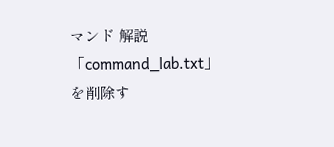マンド 解説
「command_lab.txt」を削除す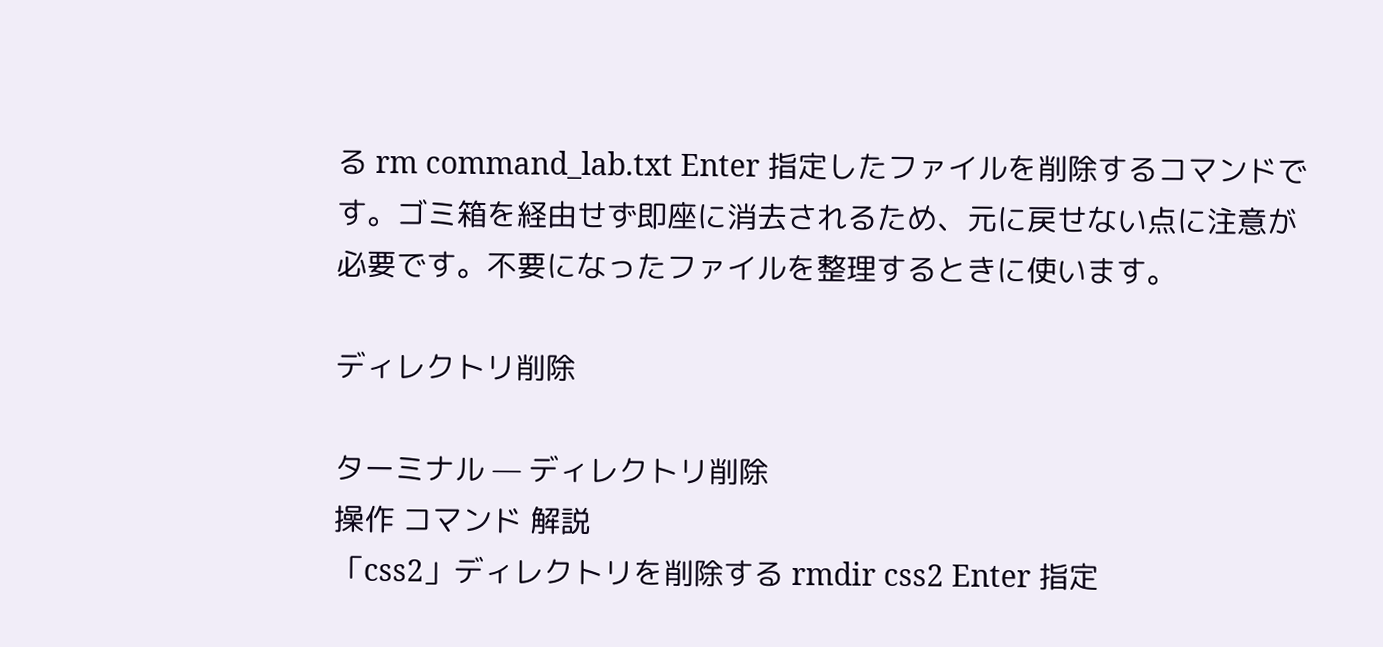る rm command_lab.txt Enter 指定したファイルを削除するコマンドです。ゴミ箱を経由せず即座に消去されるため、元に戻せない点に注意が必要です。不要になったファイルを整理するときに使います。

ディレクトリ削除

ターミナル — ディレクトリ削除
操作 コマンド 解説
「css2」ディレクトリを削除する rmdir css2 Enter 指定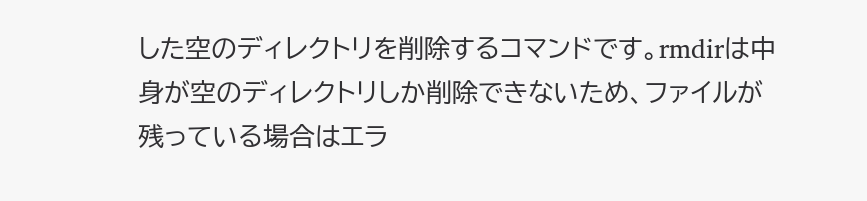した空のディレクトリを削除するコマンドです。rmdirは中身が空のディレクトリしか削除できないため、ファイルが残っている場合はエラ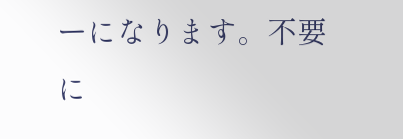ーになります。不要に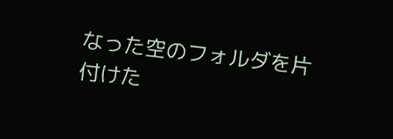なった空のフォルダを片付けた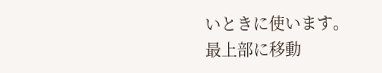いときに使います。
最上部に移動